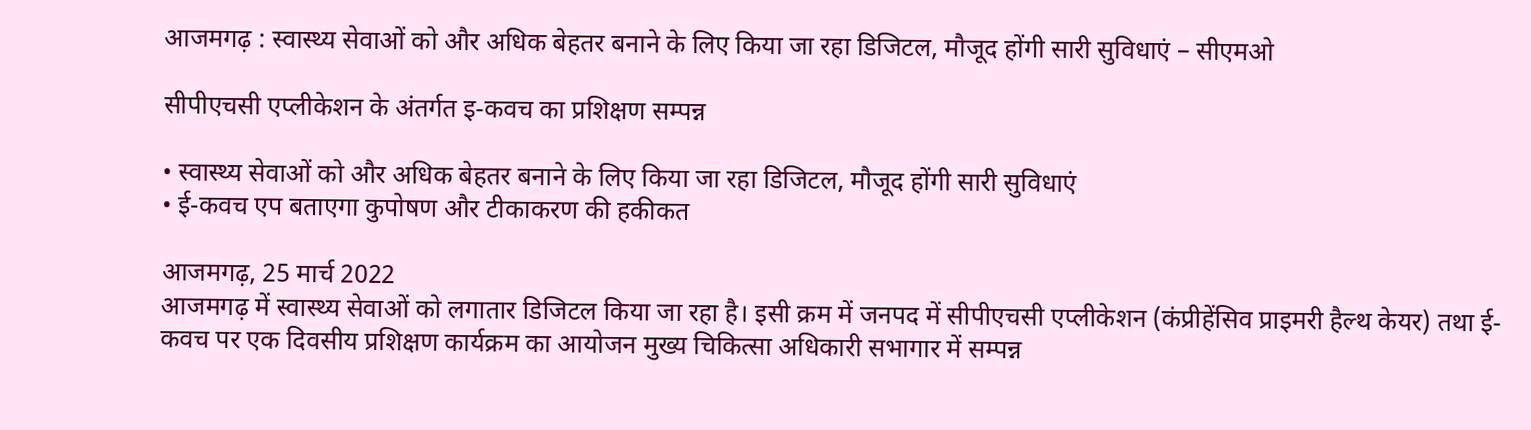आजमगढ़ : स्वास्थ्य सेवाओं को और अधिक बेहतर बनाने के लिए किया जा रहा डिजिटल, मौजूद होंगी सारी सुविधाएं – सीएमओ

सीपीएचसी एप्लीकेशन के अंतर्गत इ-कवच का प्रशिक्षण सम्पन्न

• स्वास्थ्य सेवाओं को और अधिक बेहतर बनाने के लिए किया जा रहा डिजिटल, मौजूद होंगी सारी सुविधाएं
• ई-कवच एप बताएगा कुपोषण और टीकाकरण की हकीकत

आजमगढ़, 25 मार्च 2022
आजमगढ़ में स्वास्थ्य सेवाओं को लगातार डिजिटल किया जा रहा है। इसी क्रम में जनपद में सीपीएचसी एप्लीकेशन (कंप्रीहेंसिव प्राइमरी हैल्थ केयर) तथा ई-कवच पर एक दिवसीय प्रशिक्षण कार्यक्रम का आयोजन मुख्य चिकित्सा अधिकारी सभागार में सम्पन्न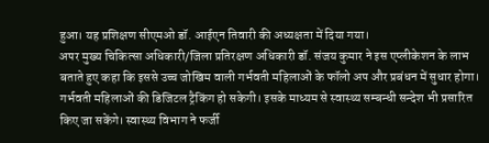हुआ। यह प्रशिक्षण सीएमओ डॉ. आईएन तिवारी की अध्यक्षता में दिया गया।
अपर मुख्य चिकित्सा अधिकारी/जिला प्रतिरक्षण अधिकारी डॉ. संजय कुमार ने इस एप्लीकेशन के लाभ बताते हुए कहा कि इससे उच्च जोखिम वाली गर्भवती महिलाओं के फॉलो अप और प्रबंधन में सुधार होगा। गर्भवती महिलाओं की डिजिटल ट्रैकिंग हो सकेगी। इसके माध्यम से स्वास्थ्य सम्बन्धी सन्देश भी प्रसारित किए जा सकेंगे। स्वास्थ्य विभाग ने फर्जी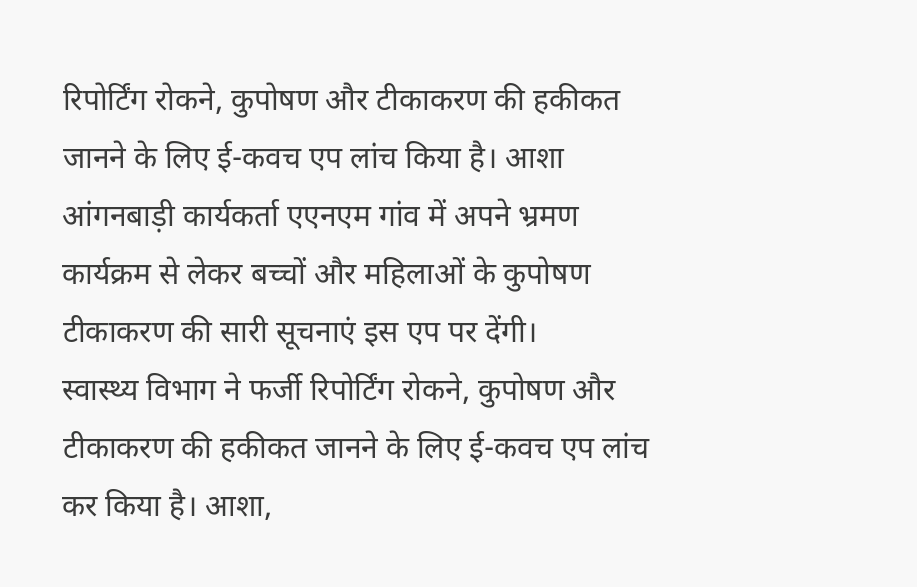रिपोर्टिंग रोकने, कुपोषण और टीकाकरण की हकीकत जानने के लिए ई-कवच एप लांच किया है। आशा आंगनबाड़ी कार्यकर्ता एएनएम गांव में अपने भ्रमण कार्यक्रम से लेकर बच्चों और महिलाओं के कुपोषण टीकाकरण की सारी सूचनाएं इस एप पर देंगी।
स्वास्थ्य विभाग ने फर्जी रिपोर्टिंग रोकने, कुपोषण और टीकाकरण की हकीकत जानने के लिए ई-कवच एप लांच कर किया है। आशा,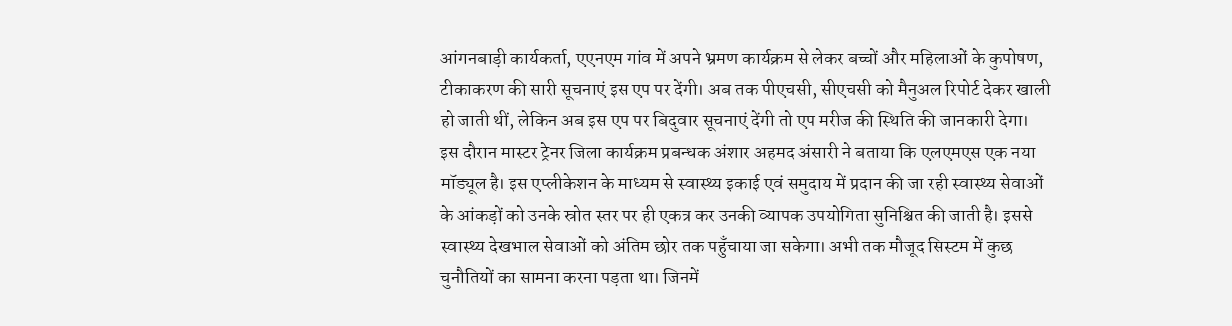आंगनबाड़ी कार्यकर्ता, एएनएम गांव में अपने भ्रमण कार्यक्रम से लेकर बच्चों और महिलाओं के कुपोषण, टीकाकरण की सारी सूचनाएं इस एप पर देंगी। अब तक पीएचसी, सीएचसी को मैनुअल रिपोर्ट देकर खाली हो जाती थीं, लेकिन अब इस एप पर बिदुवार सूचनाएं देंगी तो एप मरीज की स्थिति की जानकारी देगा।
इस दौरान मास्टर ट्रेनर जिला कार्यक्रम प्रबन्धक अंशार अहमद अंसारी ने बताया कि एलएमएस एक नया मॉड्यूल है। इस एप्लीकेशन के माध्यम से स्वास्थ्य इकाई एवं समुदाय में प्रदान की जा रही स्वास्थ्य सेवाओं के आंकड़ों को उनके स्रोत स्तर पर ही एकत्र कर उनकी व्यापक उपयोगिता सुनिश्चित की जाती है। इससे स्वास्थ्य देखभाल सेवाओं को अंतिम छोर तक पहुँचाया जा सकेगा। अभी तक मौजूद सिस्टम में कुछ चुनौतियों का सामना करना पड़ता था। जिनमें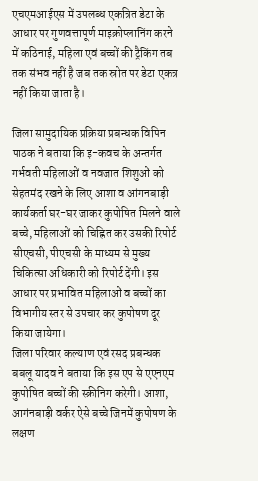एचएमआईएस में उपलब्ध एकत्रित डेटा के आधार पर गुणवत्तापूर्ण माइक्रोप्लानिंग करने में कठिनाई, महिला एवं बच्चों की ट्रैकिंग तब तक संभव नहीं है जब तक स्रोत पर डेटा एकत्र नहीं किया जाता है।

जिला सामुदायिक प्रक्रिया प्रबन्धक विपिन पाठक ने बताया कि इ-कवच के अन्तर्गत गर्भवती महिलाओं व नवजात शिशुओं को सेहतमंद रखने के लिए आशा व आंगनबाड़ी कार्यकर्ता घर-घर जाकर कुपोषित मिलने वाले बच्चे, महिलाओं को चिह्नित कर उसकी रिपोर्ट सीएचसी, पीएचसी के माध्यम से मुख्य चिकित्सा अधिकारी को रिपोर्ट देंगी। इस आधार पर प्रभावित महिलाओं व बच्चों का विभागीय स्तर से उपचार कर कुपोषण दूर किया जायेगा।
जिला परिवार कल्याण एवं रसद प्रबन्धक बबलू यादव ने बताया कि इस एप से एएनएम कुपोषित बच्चों की स्क्रीनिग करेगी। आशा, आगंनबाड़ी वर्कर ऐसे बच्चे जिनमें कुपोषण के लक्षण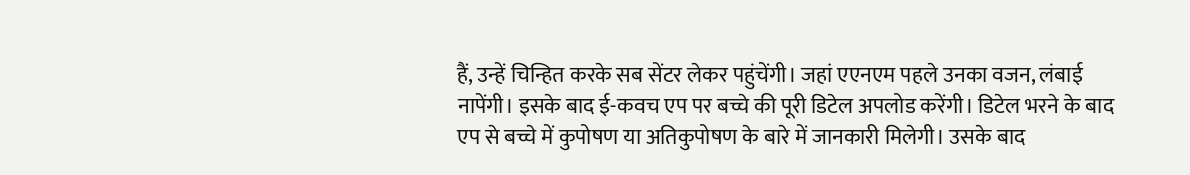हैं, उन्हें चिन्हित करके सब सेंटर लेकर पहुंचेंगी। जहां एएनएम पहले उनका वजन, लंबाई नापेंगी। इसके बाद ई-कवच एप पर बच्चे की पूरी डिटेल अपलोड करेंगी। डिटेल भरने के बाद एप से बच्चे में कुपोषण या अतिकुपोषण के बारे में जानकारी मिलेगी। उसके बाद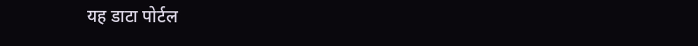यह डाटा पोर्टल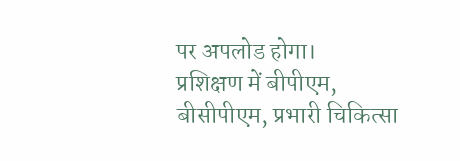पर अपलोड होगा।
प्रशिक्षण में बीपीएम, बीसीपीएम, प्रभारी चिकित्सा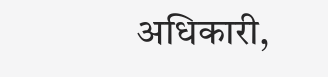अधिकारी,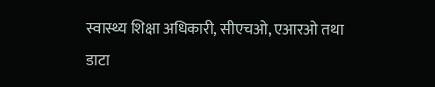स्वास्थ्य शिक्षा अधिकारी, सीएचओ, एआरओ तथा डाटा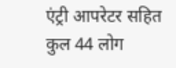एंट्री आपरेटर सहित कुल 44 लोग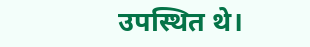उपस्थित थे।